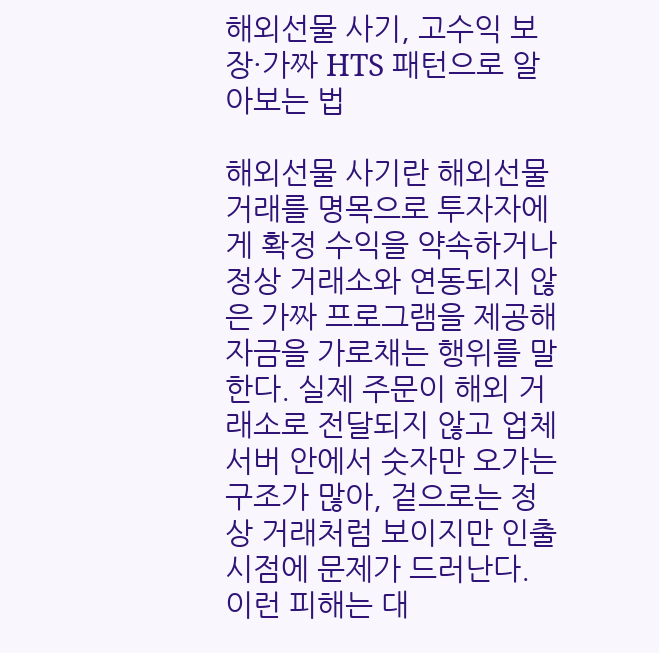해외선물 사기, 고수익 보장·가짜 HTS 패턴으로 알아보는 법

해외선물 사기란 해외선물 거래를 명목으로 투자자에게 확정 수익을 약속하거나 정상 거래소와 연동되지 않은 가짜 프로그램을 제공해 자금을 가로채는 행위를 말한다. 실제 주문이 해외 거래소로 전달되지 않고 업체 서버 안에서 숫자만 오가는 구조가 많아, 겉으로는 정상 거래처럼 보이지만 인출 시점에 문제가 드러난다. 이런 피해는 대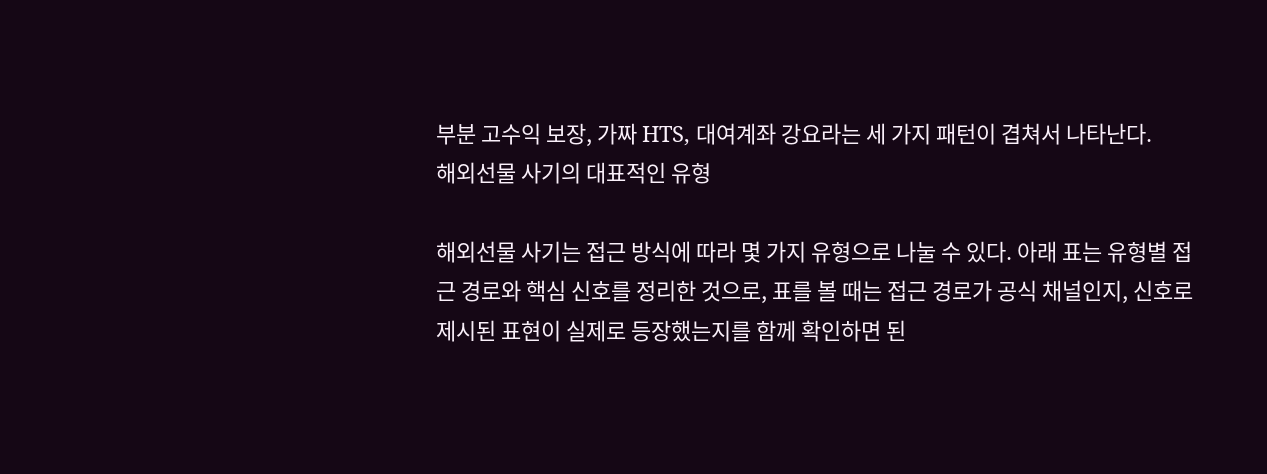부분 고수익 보장, 가짜 HTS, 대여계좌 강요라는 세 가지 패턴이 겹쳐서 나타난다.
해외선물 사기의 대표적인 유형

해외선물 사기는 접근 방식에 따라 몇 가지 유형으로 나눌 수 있다. 아래 표는 유형별 접근 경로와 핵심 신호를 정리한 것으로, 표를 볼 때는 접근 경로가 공식 채널인지, 신호로 제시된 표현이 실제로 등장했는지를 함께 확인하면 된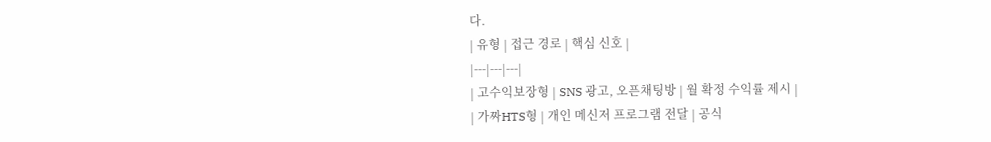다.
| 유형 | 접근 경로 | 핵심 신호 |
|---|---|---|
| 고수익보장형 | SNS 광고, 오픈채팅방 | 월 확정 수익률 제시 |
| 가짜HTS형 | 개인 메신저 프로그램 전달 | 공식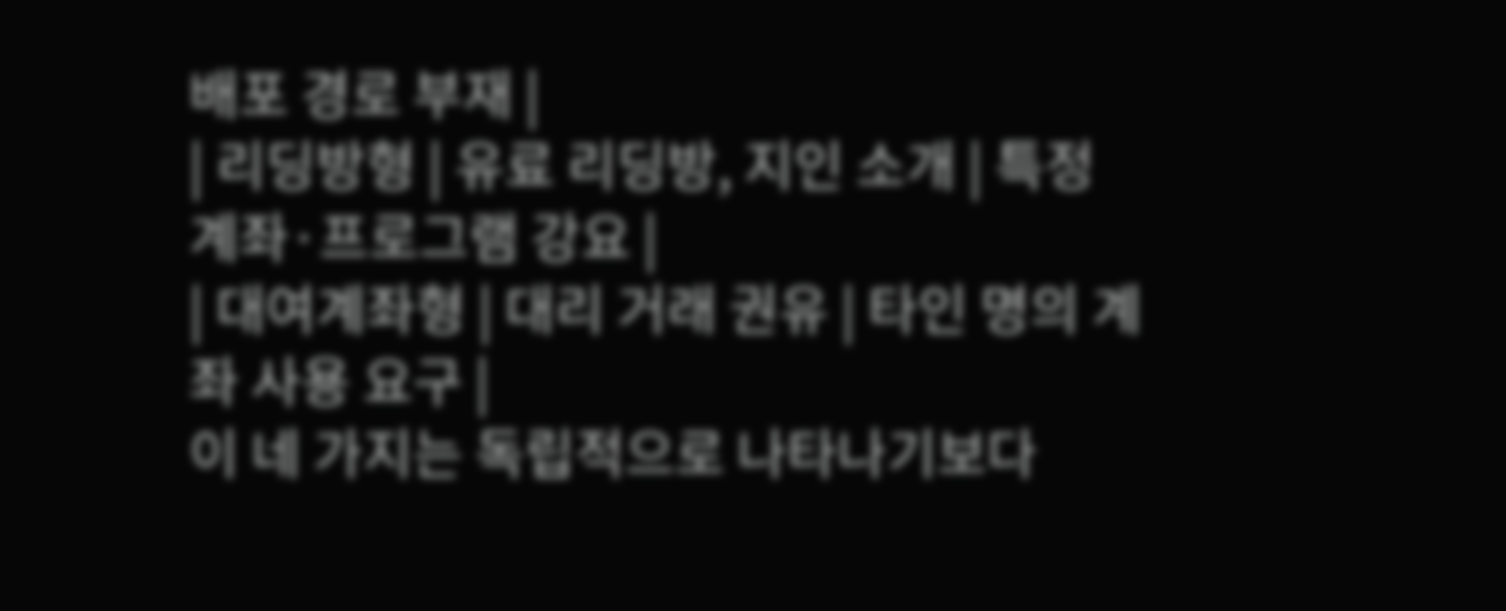배포 경로 부재 |
| 리딩방형 | 유료 리딩방, 지인 소개 | 특정 계좌·프로그램 강요 |
| 대여계좌형 | 대리 거래 권유 | 타인 명의 계좌 사용 요구 |
이 네 가지는 독립적으로 나타나기보다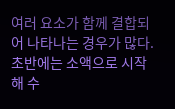여러 요소가 함께 결합되어 나타나는 경우가 많다. 초반에는 소액으로 시작해 수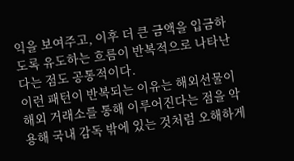익을 보여주고, 이후 더 큰 금액을 입금하도록 유도하는 흐름이 반복적으로 나타난다는 점도 공통적이다.
이런 패턴이 반복되는 이유는 해외선물이 해외 거래소를 통해 이루어진다는 점을 악용해 국내 감독 밖에 있는 것처럼 오해하게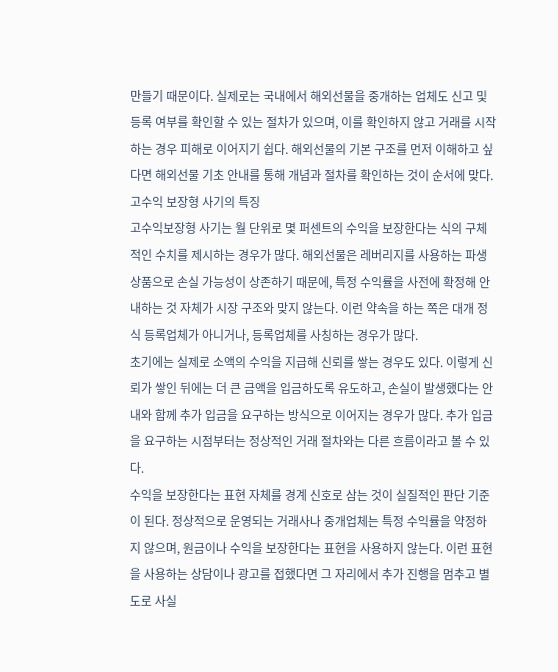만들기 때문이다. 실제로는 국내에서 해외선물을 중개하는 업체도 신고 및 등록 여부를 확인할 수 있는 절차가 있으며, 이를 확인하지 않고 거래를 시작하는 경우 피해로 이어지기 쉽다. 해외선물의 기본 구조를 먼저 이해하고 싶다면 해외선물 기초 안내를 통해 개념과 절차를 확인하는 것이 순서에 맞다.
고수익 보장형 사기의 특징
고수익보장형 사기는 월 단위로 몇 퍼센트의 수익을 보장한다는 식의 구체적인 수치를 제시하는 경우가 많다. 해외선물은 레버리지를 사용하는 파생상품으로 손실 가능성이 상존하기 때문에, 특정 수익률을 사전에 확정해 안내하는 것 자체가 시장 구조와 맞지 않는다. 이런 약속을 하는 쪽은 대개 정식 등록업체가 아니거나, 등록업체를 사칭하는 경우가 많다.
초기에는 실제로 소액의 수익을 지급해 신뢰를 쌓는 경우도 있다. 이렇게 신뢰가 쌓인 뒤에는 더 큰 금액을 입금하도록 유도하고, 손실이 발생했다는 안내와 함께 추가 입금을 요구하는 방식으로 이어지는 경우가 많다. 추가 입금을 요구하는 시점부터는 정상적인 거래 절차와는 다른 흐름이라고 볼 수 있다.
수익을 보장한다는 표현 자체를 경계 신호로 삼는 것이 실질적인 판단 기준이 된다. 정상적으로 운영되는 거래사나 중개업체는 특정 수익률을 약정하지 않으며, 원금이나 수익을 보장한다는 표현을 사용하지 않는다. 이런 표현을 사용하는 상담이나 광고를 접했다면 그 자리에서 추가 진행을 멈추고 별도로 사실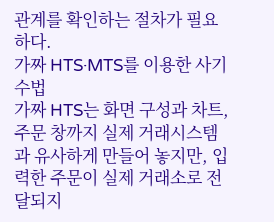관계를 확인하는 절차가 필요하다.
가짜 HTS·MTS를 이용한 사기 수법
가짜 HTS는 화면 구성과 차트, 주문 창까지 실제 거래시스템과 유사하게 만들어 놓지만, 입력한 주문이 실제 거래소로 전달되지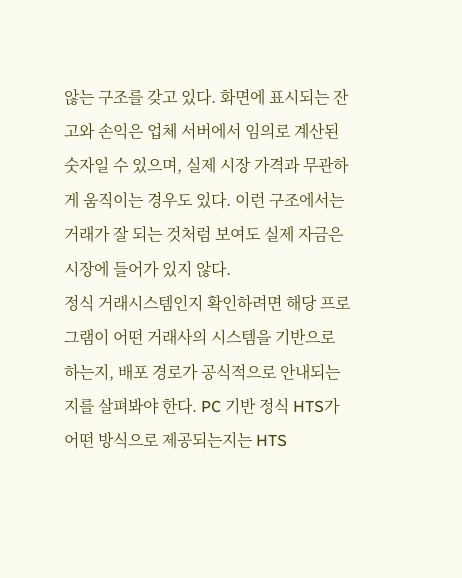않는 구조를 갖고 있다. 화면에 표시되는 잔고와 손익은 업체 서버에서 임의로 계산된 숫자일 수 있으며, 실제 시장 가격과 무관하게 움직이는 경우도 있다. 이런 구조에서는 거래가 잘 되는 것처럼 보여도 실제 자금은 시장에 들어가 있지 않다.
정식 거래시스템인지 확인하려면 해당 프로그램이 어떤 거래사의 시스템을 기반으로 하는지, 배포 경로가 공식적으로 안내되는지를 살펴봐야 한다. PC 기반 정식 HTS가 어떤 방식으로 제공되는지는 HTS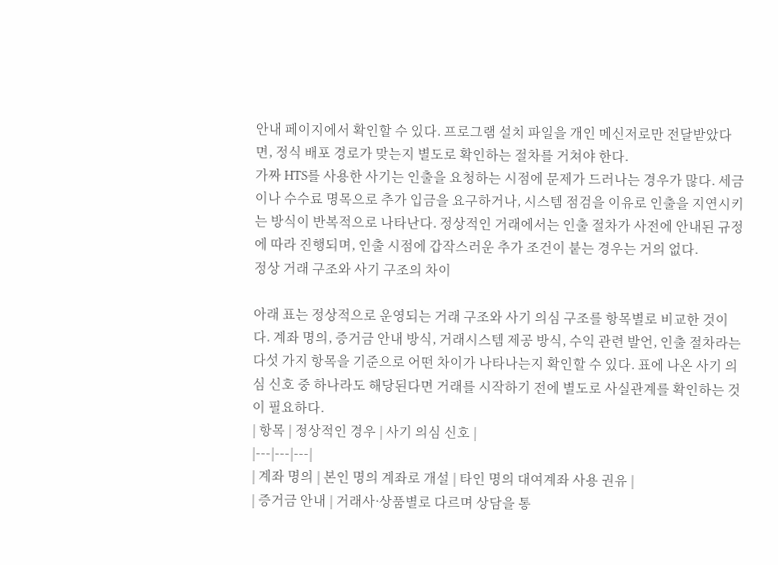안내 페이지에서 확인할 수 있다. 프로그램 설치 파일을 개인 메신저로만 전달받았다면, 정식 배포 경로가 맞는지 별도로 확인하는 절차를 거쳐야 한다.
가짜 HTS를 사용한 사기는 인출을 요청하는 시점에 문제가 드러나는 경우가 많다. 세금이나 수수료 명목으로 추가 입금을 요구하거나, 시스템 점검을 이유로 인출을 지연시키는 방식이 반복적으로 나타난다. 정상적인 거래에서는 인출 절차가 사전에 안내된 규정에 따라 진행되며, 인출 시점에 갑작스러운 추가 조건이 붙는 경우는 거의 없다.
정상 거래 구조와 사기 구조의 차이

아래 표는 정상적으로 운영되는 거래 구조와 사기 의심 구조를 항목별로 비교한 것이다. 계좌 명의, 증거금 안내 방식, 거래시스템 제공 방식, 수익 관련 발언, 인출 절차라는 다섯 가지 항목을 기준으로 어떤 차이가 나타나는지 확인할 수 있다. 표에 나온 사기 의심 신호 중 하나라도 해당된다면 거래를 시작하기 전에 별도로 사실관계를 확인하는 것이 필요하다.
| 항목 | 정상적인 경우 | 사기 의심 신호 |
|---|---|---|
| 계좌 명의 | 본인 명의 계좌로 개설 | 타인 명의 대여계좌 사용 권유 |
| 증거금 안내 | 거래사·상품별로 다르며 상담을 통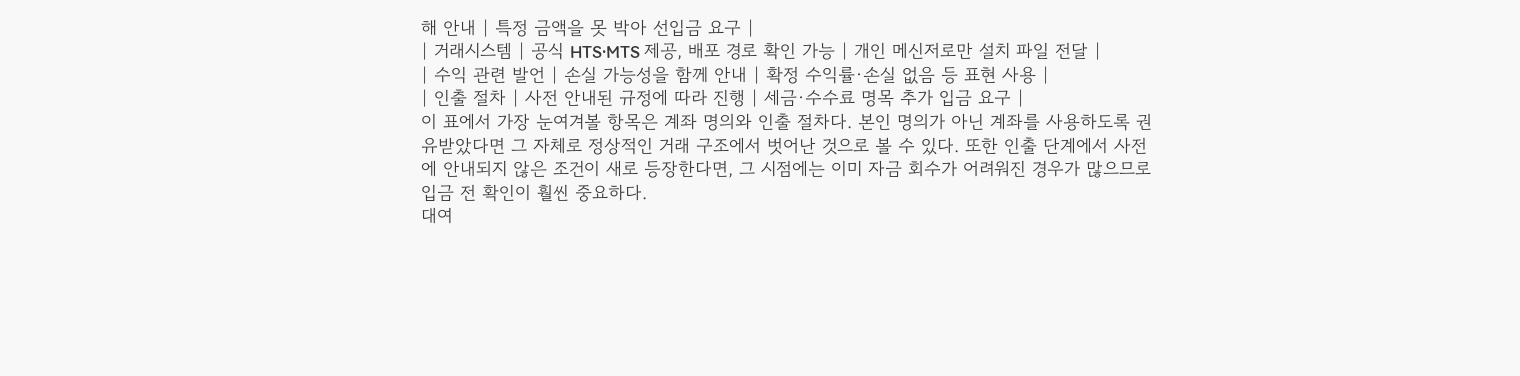해 안내 | 특정 금액을 못 박아 선입금 요구 |
| 거래시스템 | 공식 HTS·MTS 제공, 배포 경로 확인 가능 | 개인 메신저로만 설치 파일 전달 |
| 수익 관련 발언 | 손실 가능성을 함께 안내 | 확정 수익률·손실 없음 등 표현 사용 |
| 인출 절차 | 사전 안내된 규정에 따라 진행 | 세금·수수료 명목 추가 입금 요구 |
이 표에서 가장 눈여겨볼 항목은 계좌 명의와 인출 절차다. 본인 명의가 아닌 계좌를 사용하도록 권유받았다면 그 자체로 정상적인 거래 구조에서 벗어난 것으로 볼 수 있다. 또한 인출 단계에서 사전에 안내되지 않은 조건이 새로 등장한다면, 그 시점에는 이미 자금 회수가 어려워진 경우가 많으므로 입금 전 확인이 훨씬 중요하다.
대여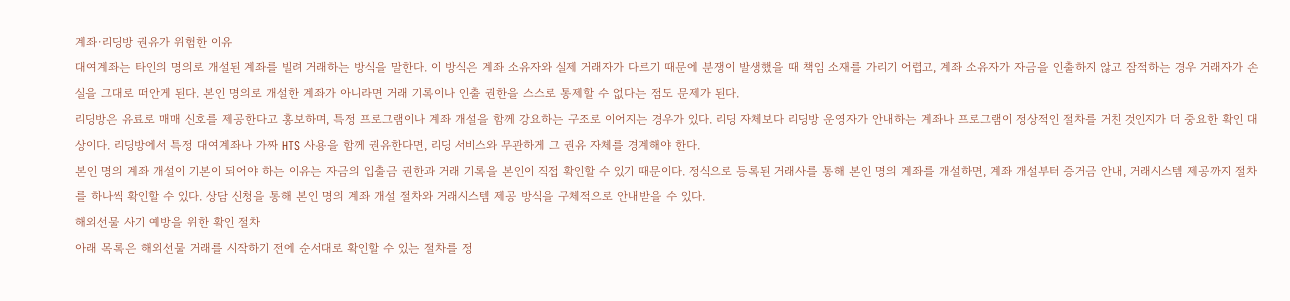계좌·리딩방 권유가 위험한 이유
대여계좌는 타인의 명의로 개설된 계좌를 빌려 거래하는 방식을 말한다. 이 방식은 계좌 소유자와 실제 거래자가 다르기 때문에 분쟁이 발생했을 때 책임 소재를 가리기 어렵고, 계좌 소유자가 자금을 인출하지 않고 잠적하는 경우 거래자가 손실을 그대로 떠안게 된다. 본인 명의로 개설한 계좌가 아니라면 거래 기록이나 인출 권한을 스스로 통제할 수 없다는 점도 문제가 된다.
리딩방은 유료로 매매 신호를 제공한다고 홍보하며, 특정 프로그램이나 계좌 개설을 함께 강요하는 구조로 이어지는 경우가 있다. 리딩 자체보다 리딩방 운영자가 안내하는 계좌나 프로그램이 정상적인 절차를 거친 것인지가 더 중요한 확인 대상이다. 리딩방에서 특정 대여계좌나 가짜 HTS 사용을 함께 권유한다면, 리딩 서비스와 무관하게 그 권유 자체를 경계해야 한다.
본인 명의 계좌 개설이 기본이 되어야 하는 이유는 자금의 입출금 권한과 거래 기록을 본인이 직접 확인할 수 있기 때문이다. 정식으로 등록된 거래사를 통해 본인 명의 계좌를 개설하면, 계좌 개설부터 증거금 안내, 거래시스템 제공까지 절차를 하나씩 확인할 수 있다. 상담 신청을 통해 본인 명의 계좌 개설 절차와 거래시스템 제공 방식을 구체적으로 안내받을 수 있다.
해외선물 사기 예방을 위한 확인 절차
아래 목록은 해외선물 거래를 시작하기 전에 순서대로 확인할 수 있는 절차를 정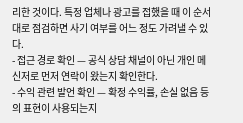리한 것이다. 특정 업체나 광고를 접했을 때 이 순서대로 점검하면 사기 여부를 어느 정도 가려낼 수 있다.
- 접근 경로 확인 — 공식 상담 채널이 아닌 개인 메신저로 먼저 연락이 왔는지 확인한다.
- 수익 관련 발언 확인 — 확정 수익률, 손실 없음 등의 표현이 사용되는지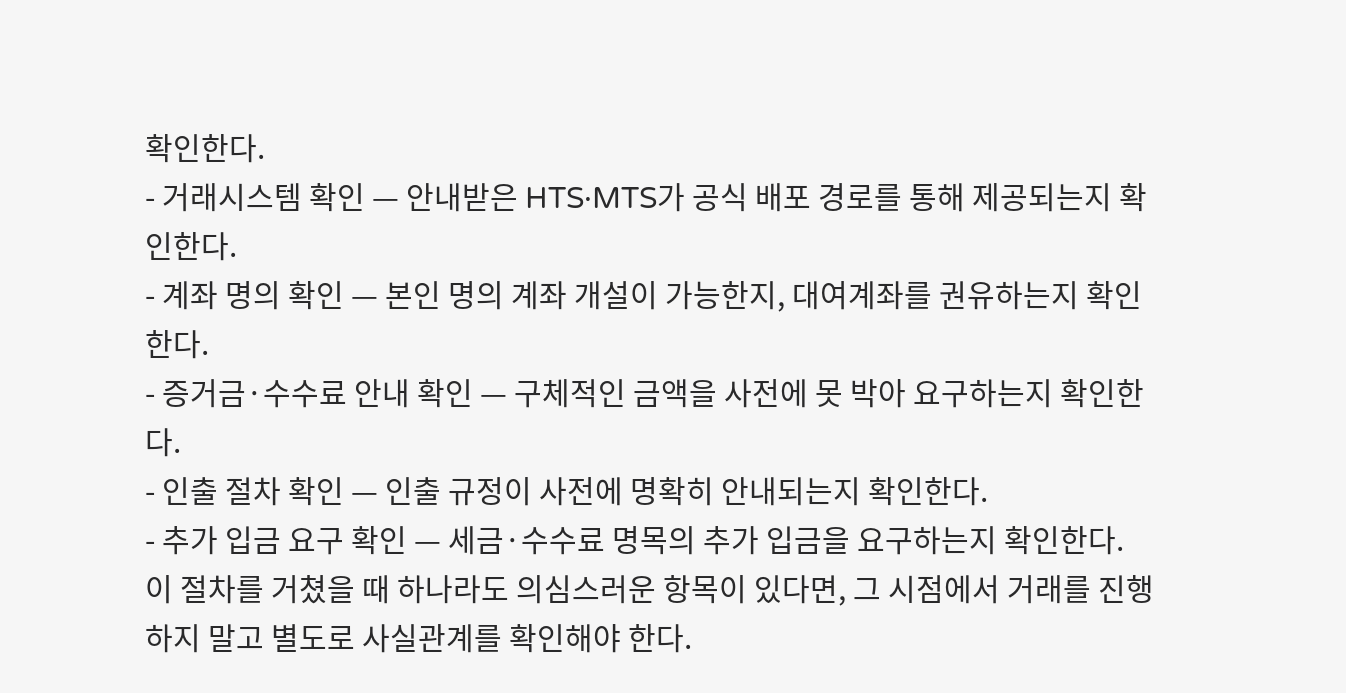확인한다.
- 거래시스템 확인 — 안내받은 HTS·MTS가 공식 배포 경로를 통해 제공되는지 확인한다.
- 계좌 명의 확인 — 본인 명의 계좌 개설이 가능한지, 대여계좌를 권유하는지 확인한다.
- 증거금·수수료 안내 확인 — 구체적인 금액을 사전에 못 박아 요구하는지 확인한다.
- 인출 절차 확인 — 인출 규정이 사전에 명확히 안내되는지 확인한다.
- 추가 입금 요구 확인 — 세금·수수료 명목의 추가 입금을 요구하는지 확인한다.
이 절차를 거쳤을 때 하나라도 의심스러운 항목이 있다면, 그 시점에서 거래를 진행하지 말고 별도로 사실관계를 확인해야 한다.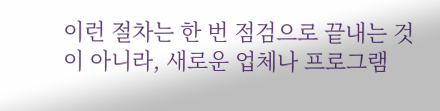이런 절차는 한 번 점검으로 끝내는 것이 아니라, 새로운 업체나 프로그램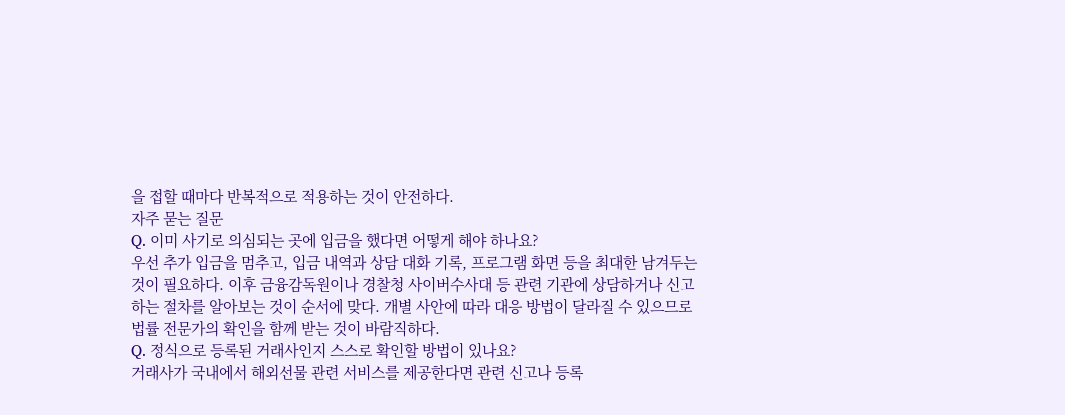을 접할 때마다 반복적으로 적용하는 것이 안전하다.
자주 묻는 질문
Q. 이미 사기로 의심되는 곳에 입금을 했다면 어떻게 해야 하나요?
우선 추가 입금을 멈추고, 입금 내역과 상담 대화 기록, 프로그램 화면 등을 최대한 남겨두는 것이 필요하다. 이후 금융감독원이나 경찰청 사이버수사대 등 관련 기관에 상담하거나 신고하는 절차를 알아보는 것이 순서에 맞다. 개별 사안에 따라 대응 방법이 달라질 수 있으므로 법률 전문가의 확인을 함께 받는 것이 바람직하다.
Q. 정식으로 등록된 거래사인지 스스로 확인할 방법이 있나요?
거래사가 국내에서 해외선물 관련 서비스를 제공한다면 관련 신고나 등록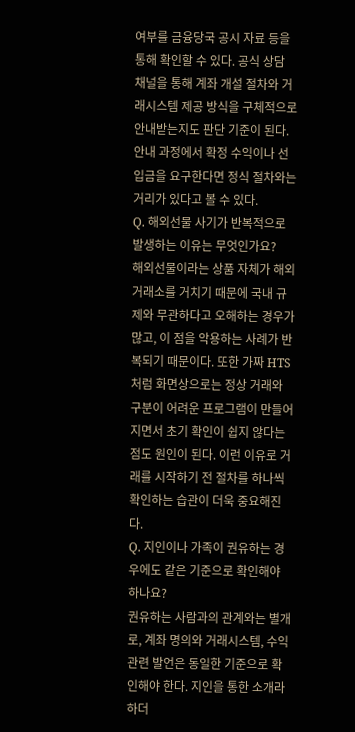여부를 금융당국 공시 자료 등을 통해 확인할 수 있다. 공식 상담 채널을 통해 계좌 개설 절차와 거래시스템 제공 방식을 구체적으로 안내받는지도 판단 기준이 된다. 안내 과정에서 확정 수익이나 선입금을 요구한다면 정식 절차와는 거리가 있다고 볼 수 있다.
Q. 해외선물 사기가 반복적으로 발생하는 이유는 무엇인가요?
해외선물이라는 상품 자체가 해외 거래소를 거치기 때문에 국내 규제와 무관하다고 오해하는 경우가 많고, 이 점을 악용하는 사례가 반복되기 때문이다. 또한 가짜 HTS처럼 화면상으로는 정상 거래와 구분이 어려운 프로그램이 만들어지면서 초기 확인이 쉽지 않다는 점도 원인이 된다. 이런 이유로 거래를 시작하기 전 절차를 하나씩 확인하는 습관이 더욱 중요해진다.
Q. 지인이나 가족이 권유하는 경우에도 같은 기준으로 확인해야 하나요?
권유하는 사람과의 관계와는 별개로, 계좌 명의와 거래시스템, 수익 관련 발언은 동일한 기준으로 확인해야 한다. 지인을 통한 소개라 하더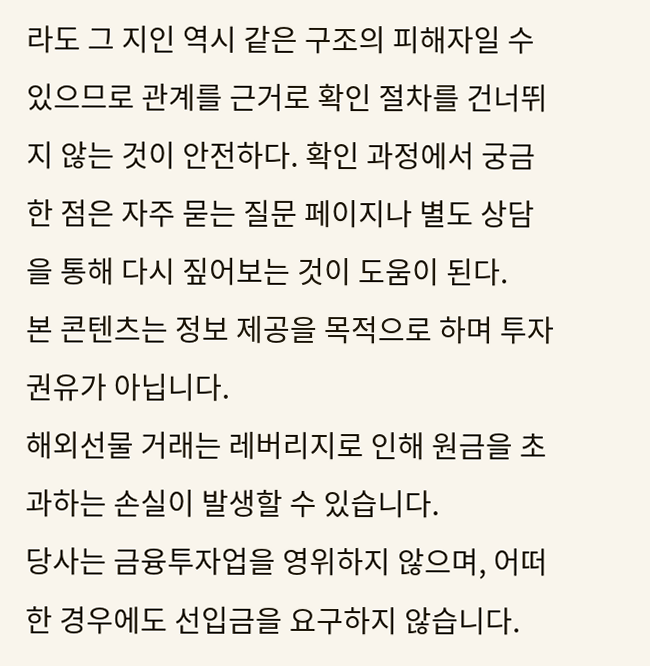라도 그 지인 역시 같은 구조의 피해자일 수 있으므로 관계를 근거로 확인 절차를 건너뛰지 않는 것이 안전하다. 확인 과정에서 궁금한 점은 자주 묻는 질문 페이지나 별도 상담을 통해 다시 짚어보는 것이 도움이 된다.
본 콘텐츠는 정보 제공을 목적으로 하며 투자 권유가 아닙니다.
해외선물 거래는 레버리지로 인해 원금을 초과하는 손실이 발생할 수 있습니다.
당사는 금융투자업을 영위하지 않으며, 어떠한 경우에도 선입금을 요구하지 않습니다.